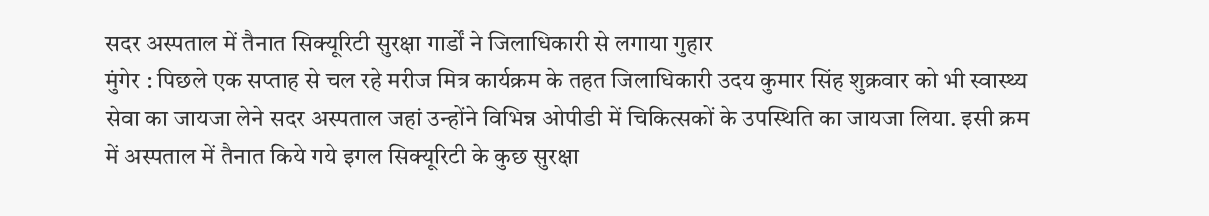सदर अस्पताल में तैनात सिक्यूरिटी सुरक्षा गार्डों ने जिलाधिकारी से लगाया गुहार
मुंगेर : पिछले एक सप्ताह से चल रहे मरीज मित्र कार्यक्रम के तहत जिलाधिकारी उदय कुमार सिंह शुक्रवार को भी स्वास्थ्य सेवा का जायजा लेने सदर अस्पताल जहां उन्होंने विभिन्न ओपीडी में चिकित्सकों के उपस्थिति का जायजा लिया. इसी क्रम में अस्पताल में तैनात किये गये इगल सिक्यूरिटी के कुछ सुरक्षा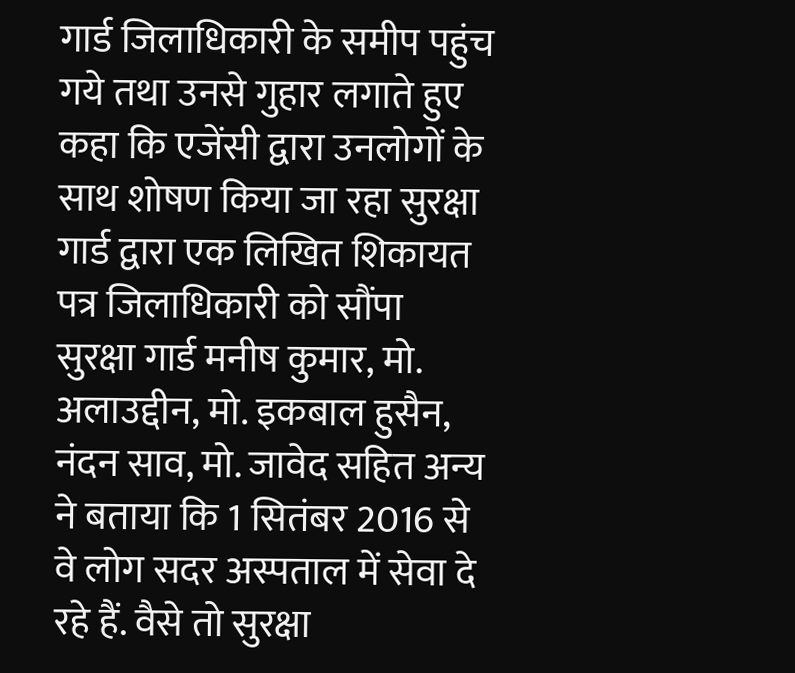गार्ड जिलाधिकारी के समीप पहुंच गये तथा उनसे गुहार लगाते हुए कहा कि एजेंसी द्वारा उनलोगों के साथ शोषण किया जा रहा सुरक्षा गार्ड द्वारा एक लिखित शिकायत पत्र जिलाधिकारी को सौंपा
सुरक्षा गार्ड मनीष कुमार, मो. अलाउद्दीन, मो. इकबाल हुसैन, नंदन साव, मो. जावेद सहित अन्य ने बताया कि 1 सितंबर 2016 से वे लोग सदर अस्पताल में सेवा दे रहे हैं. वैसे तो सुरक्षा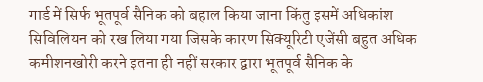गार्ड में सिर्फ भूतपूर्व सैनिक को बहाल किया जाना किंतु इसमें अधिकांश सिविलियन को रख लिया गया जिसके कारण सिक्यूरिटी एजेंसी बहुत अधिक कमीशनखोरी करने इतना ही नहीं सरकार द्वारा भूतपूर्व सैनिक के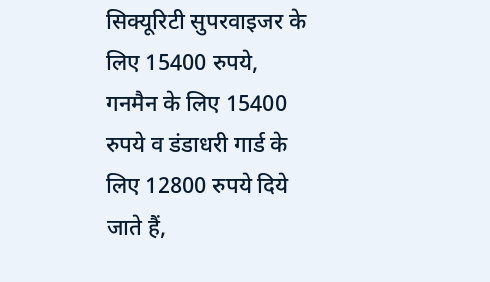सिक्यूरिटी सुपरवाइजर के लिए 15400 रुपये, गनमैन के लिए 15400 रुपये व डंडाधरी गार्ड के लिए 12800 रुपये दिये जाते हैं,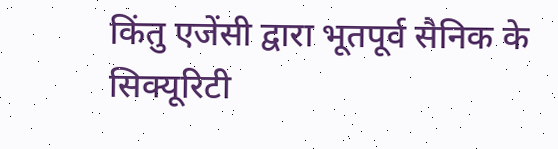किंतु एजेंसी द्वारा भूतपूर्व सैनिक के सिक्यूरिटी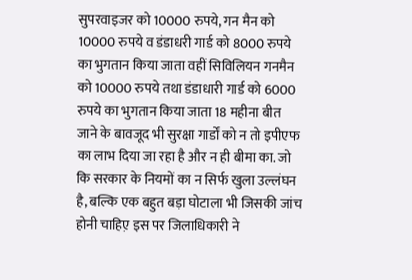सुपरवाइजर को 10000 रुपये, गन मैन को 10000 रुपये व डंडाधरी गार्ड को 8000 रुपये का भुगतान किया जाता वहीं सिविलियन गनमैन को 10000 रुपये तथा डंडाधारी गार्ड को 6000 रुपये का भुगतान किया जाता 18 महीना बीत जाने के बावजूद भी सुरक्षा गार्डों को न तो इपीएफ का लाभ दिया जा रहा है और न ही बीमा का. जो कि सरकार के नियमों का न सिर्फ खुला उल्लंघन है, बल्कि एक बहुत बड़ा घोटाला भी जिसकी जांच होनी चाहिए़ इस पर जिलाधिकारी ने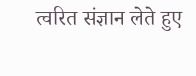त्वरित संज्ञान लेते हुए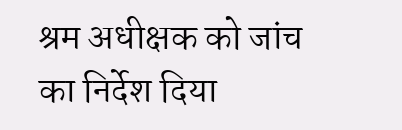श्रम अधीक्षक को जांच का निर्देश दिया